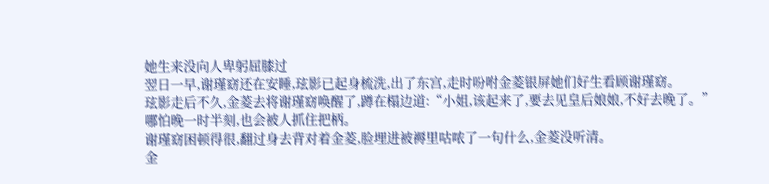她生来没向人卑躬屈膝过
翌日一早,谢瑾窈还在安睡,玹影已起身梳洗,出了东宫,走时吩咐金菱银屏她们好生看顾谢瑾窈。
玹影走后不久,金菱去将谢瑾窈唤醒了,蹲在榻边道:“小姐,该起来了,要去见皇后娘娘,不好去晚了。”
哪怕晚一时半刻,也会被人抓住把柄。
谢瑾窈困顿得很,翻过身去背对着金菱,脸埋进被褥里咕哝了一句什么,金菱没听清。
金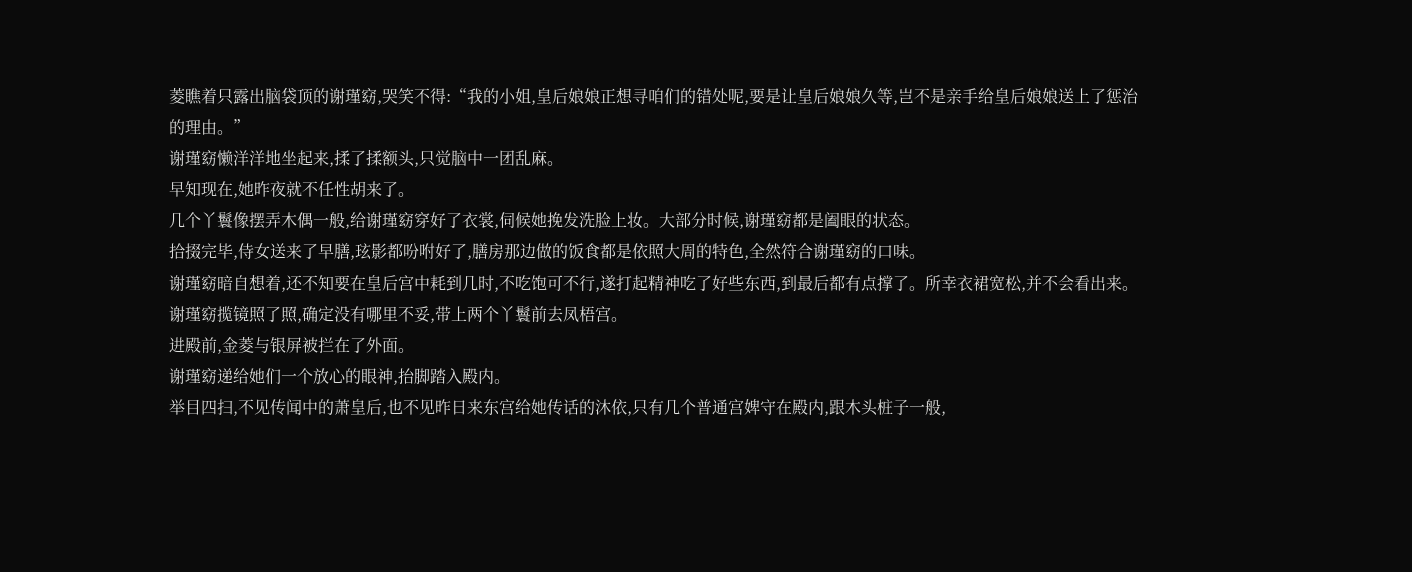菱瞧着只露出脑袋顶的谢瑾窈,哭笑不得:“我的小姐,皇后娘娘正想寻咱们的错处呢,要是让皇后娘娘久等,岂不是亲手给皇后娘娘送上了惩治的理由。”
谢瑾窈懒洋洋地坐起来,揉了揉额头,只觉脑中一团乱麻。
早知现在,她昨夜就不任性胡来了。
几个丫鬟像摆弄木偶一般,给谢瑾窈穿好了衣裳,伺候她挽发洗脸上妆。大部分时候,谢瑾窈都是阖眼的状态。
拾掇完毕,侍女送来了早膳,玹影都吩咐好了,膳房那边做的饭食都是依照大周的特色,全然符合谢瑾窈的口味。
谢瑾窈暗自想着,还不知要在皇后宫中耗到几时,不吃饱可不行,遂打起精神吃了好些东西,到最后都有点撑了。所幸衣裙宽松,并不会看出来。
谢瑾窈揽镜照了照,确定没有哪里不妥,带上两个丫鬟前去凤梧宫。
进殿前,金菱与银屏被拦在了外面。
谢瑾窈递给她们一个放心的眼神,抬脚踏入殿内。
举目四扫,不见传闻中的萧皇后,也不见昨日来东宫给她传话的沐依,只有几个普通宫婢守在殿内,跟木头桩子一般,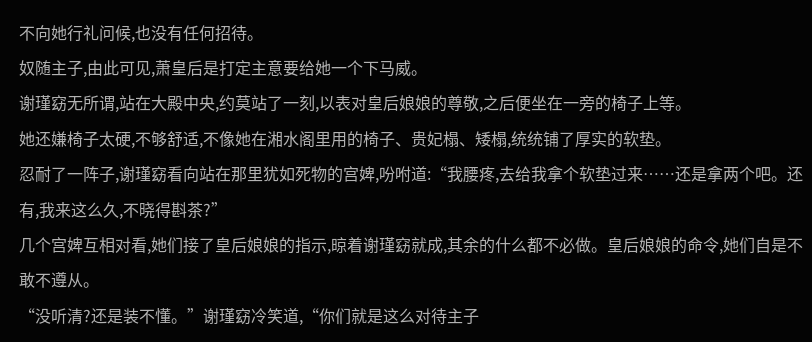不向她行礼问候,也没有任何招待。
奴随主子,由此可见,萧皇后是打定主意要给她一个下马威。
谢瑾窈无所谓,站在大殿中央,约莫站了一刻,以表对皇后娘娘的尊敬,之后便坐在一旁的椅子上等。
她还嫌椅子太硬,不够舒适,不像她在湘水阁里用的椅子、贵妃榻、矮榻,统统铺了厚实的软垫。
忍耐了一阵子,谢瑾窈看向站在那里犹如死物的宫婢,吩咐道:“我腰疼,去给我拿个软垫过来……还是拿两个吧。还有,我来这么久,不晓得斟茶?”
几个宫婢互相对看,她们接了皇后娘娘的指示,晾着谢瑾窈就成,其余的什么都不必做。皇后娘娘的命令,她们自是不敢不遵从。
“没听清?还是装不懂。”谢瑾窈冷笑道,“你们就是这么对待主子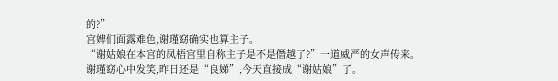的?”
宫婢们面露难色,谢瑾窈确实也算主子。
“谢姑娘在本宫的凤梧宫里自称主子是不是僭越了?”一道威严的女声传来。
谢瑾窈心中发笑,昨日还是“良娣”,今天直接成“谢姑娘”了。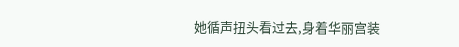她循声扭头看过去,身着华丽宫装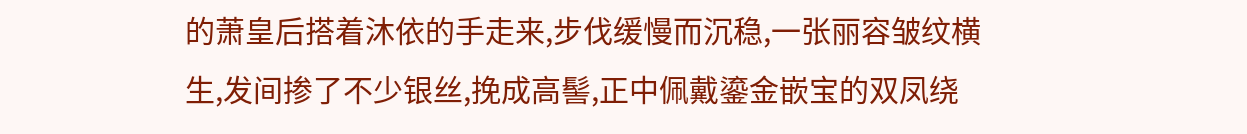的萧皇后搭着沐依的手走来,步伐缓慢而沉稳,一张丽容皱纹横生,发间掺了不少银丝,挽成高髻,正中佩戴鎏金嵌宝的双凤绕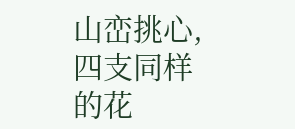山峦挑心,四支同样的花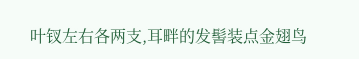叶钗左右各两支,耳畔的发髻装点金翅鸟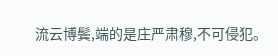流云博鬓,端的是庄严肃穆,不可侵犯。